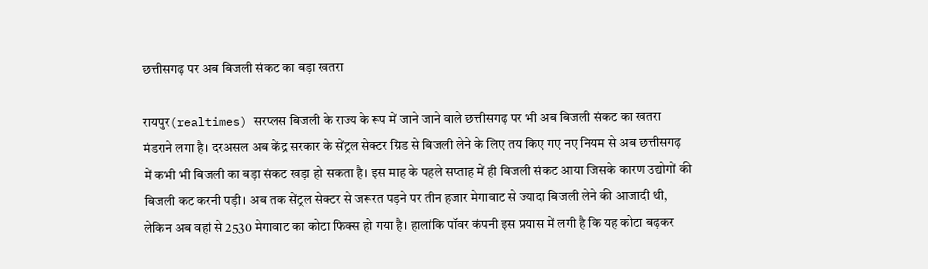छत्तीसगढ़ पर अब बिजली संकट का बड़ा खतरा

रायपुर(realtimes) सरप्लस बिजली के राज्य के रूप में जाने जाने वाले छत्तीसगढ़ पर भी अब बिजली संकट का खतरा मंडराने लगा है। दरअसल अब केंद्र सरकार के सेंट्रल सेक्टर ग्रिड से बिजली लेने के लिए तय किए गए नए नियम से अब छत्तीसगढ़ में कभी भी बिजली का बड़ा संकट खड़ा हो सकता है। इस माह के पहले सप्ताह में ही बिजली संकट आया जिसके कारण उद्योगों की बिजली कट करनी पड़ी। अब तक सेंट्रल सेक्टर से जरूरत पड़ने पर तीन हजार मेगावाट से ज्यादा बिजली लेने की आजादी थी, लेकिन अब वहां से 2530 मेगावाट का कोटा फिक्स हो गया है। हालांकि पॉवर कंपनी इस प्रयास में लगी है कि यह कोटा बढ़कर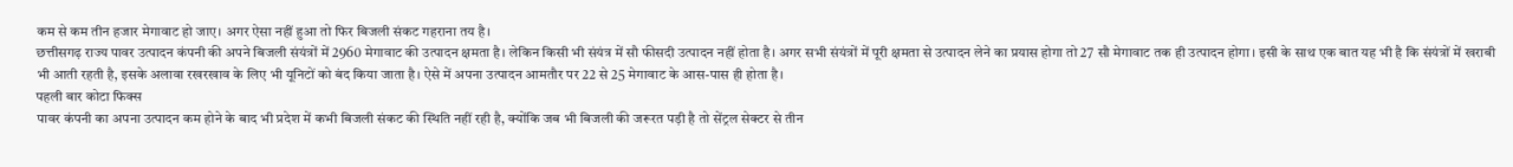कम से कम तीन हजार मेगावाट हो जाए। अगर ऐसा नहीं हुआ तो फिर बिजली संकट गहराना तय है।
छत्तीसगढ़ राज्य पावर उत्पादन कंपनी की अपने बिजली संयंत्रों में 2960 मेगावाट की उत्पादन क्षमता है। लेकिन किसी भी संयंत्र में सौ फीसदी उत्पादन नहीं होता है। अगर सभी संयंत्रों में पूरी क्षमता से उत्पादन लेने का प्रयास होगा तो 27 सौ मेगावाट तक ही उत्पादन होगा। इसी के साथ एक बात यह भी है कि संयंत्रों में खराबी भी आती रहती है, इसके अलावा रखरखाव के लिए भी यूनिटों को बंद किया जाता है। ऐसे में अपना उत्पादन आमतौर पर 22 से 25 मेगावाट के आस-पास ही होता है।
पहली बार कोटा फिक्स
पावर कंपनी का अपना उत्पादन कम होने के बाद भी प्रदेश में कभी बिजली संकट की स्थिति नहीं रही है, क्योंकि जब भी बिजली की जरूरत पड़ी है तो सेंट्रल सेक्टर से तीन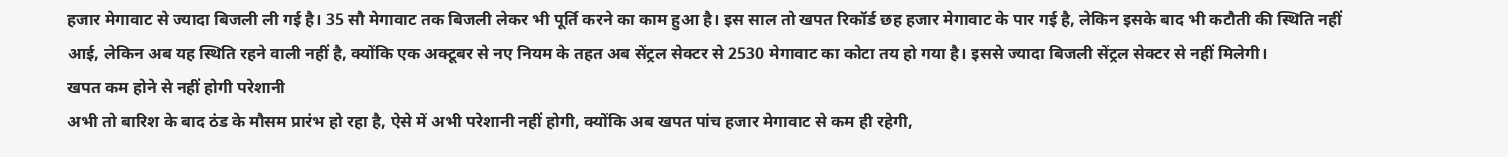हजार मेगावाट से ज्यादा बिजली ली गई है। 35 सौ मेगावाट तक बिजली लेकर भी पूर्ति करने का काम हुआ है। इस साल तो खपत रिकॉर्ड छह हजार मेगावाट के पार गई है, लेकिन इसके बाद भी कटौती की स्थिति नहीं आई, लेकिन अब यह स्थिति रहने वाली नहीं है, क्योंकि एक अक्टूबर से नए नियम के तहत अब सेंट्रल सेक्टर से 2530 मेगावाट का कोटा तय हो गया है। इससे ज्यादा बिजली सेंट्रल सेक्टर से नहीं मिलेगी।
खपत कम होने से नहीं होगी परेशानी
अभी तो बारिश के बाद ठंड के मौसम प्रारंभ हो रहा है, ऐसे में अभी परेशानी नहीं होगी, क्योंकि अब खपत पांच हजार मेगावाट से कम ही रहेगी,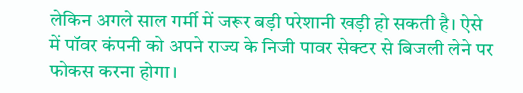लेकिन अगले साल गर्मी में जरूर बड़ी परेशानी खड़ी हो सकती है। ऐसे में पॉवर कंपनी को अपने राज्य के निजी पावर सेक्टर से बिजली लेने पर फोकस करना होगा।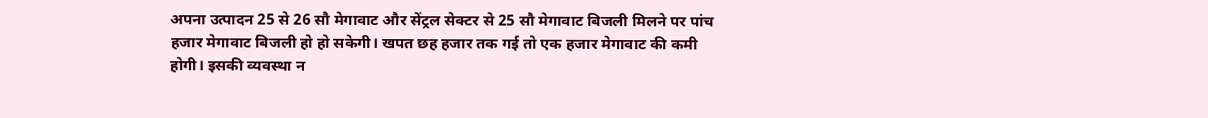अपना उत्पादन 25 से 26 सौ मेगावाट और सेंट्रल सेक्टर से 25 सौ मेगावाट बिजली मिलने पर पांच हजार मेगावाट बिजली हो हो सकेगी। खपत छह हजार तक गई तो एक हजार मेगावाट की कमी होगी। इसकी व्यवस्था न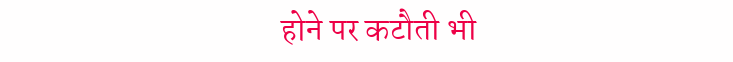होने पर कटौती भी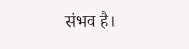संभव है।